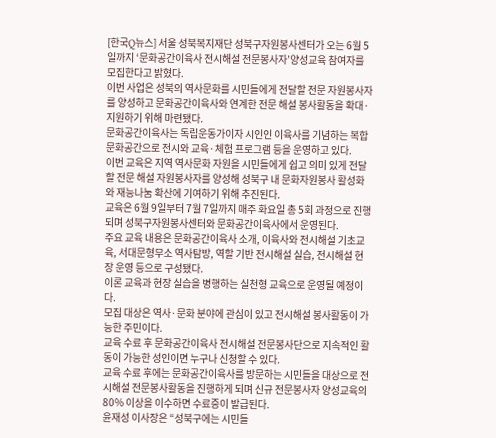[한국Q뉴스] 서울 성북복지재단 성북구자원봉사센터가 오는 6월 5일까지 ‘문화공간이육사 전시해설 전문봉사자’양성교육 참여자를 모집한다고 밝혔다.
이번 사업은 성북의 역사문화를 시민들에게 전달할 전문 자원봉사자를 양성하고 문화공간이육사와 연계한 전문 해설 봉사활동을 확대·지원하기 위해 마련됐다.
문화공간이육사는 독립운동가이자 시인인 이육사를 기념하는 복합문화공간으로 전시와 교육·체험 프로그램 등을 운영하고 있다.
이번 교육은 지역 역사문화 자원을 시민들에게 쉽고 의미 있게 전달할 전문 해설 자원봉사자를 양성해 성북구 내 문화자원봉사 활성화와 재능나눔 확산에 기여하기 위해 추진된다.
교육은 6월 9일부터 7월 7일까지 매주 화요일 총 5회 과정으로 진행되며 성북구자원봉사센터와 문화공간이육사에서 운영된다.
주요 교육 내용은 문화공간이육사 소개, 이육사와 전시해설 기초교육, 서대문형무소 역사탐방, 역할 기반 전시해설 실습, 전시해설 현장 운영 등으로 구성됐다.
이론 교육과 현장 실습을 병행하는 실천형 교육으로 운영될 예정이다.
모집 대상은 역사·문화 분야에 관심이 있고 전시해설 봉사활동이 가능한 주민이다.
교육 수료 후 문화공간이육사 전시해설 전문봉사단으로 지속적인 활동이 가능한 성인이면 누구나 신청할 수 있다.
교육 수료 후에는 문화공간이육사를 방문하는 시민들을 대상으로 전시해설 전문봉사활동을 진행하게 되며 신규 전문봉사자 양성교육의 80% 이상을 이수하면 수료증이 발급된다.
윤재성 이사장은 “성북구에는 시민들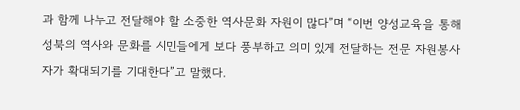과 함께 나누고 전달해야 할 소중한 역사문화 자원이 많다”며 “이번 양성교육을 통해 성북의 역사와 문화를 시민들에게 보다 풍부하고 의미 있게 전달하는 전문 자원봉사자가 확대되기를 기대한다”고 말했다.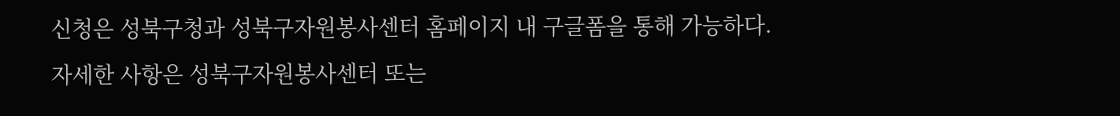신청은 성북구청과 성북구자원봉사센터 홈페이지 내 구글폼을 통해 가능하다.
자세한 사항은 성북구자원봉사센터 또는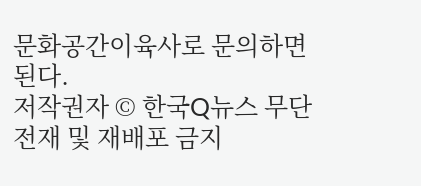문화공간이육사로 문의하면 된다.
저작권자 © 한국Q뉴스 무단전재 및 재배포 금지